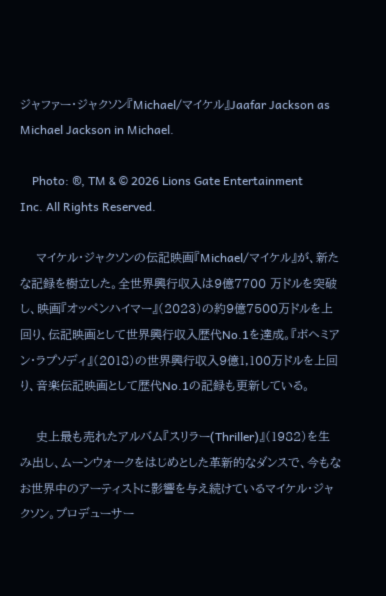ジャファー・ジャクソン『Michael/マイケル』Jaafar Jackson as Michael Jackson in Michael.

    Photo: ®, TM & © 2026 Lions Gate Entertainment Inc. All Rights Reserved.

    マイケル・ジャクソンの伝記映画『Michael/マイケル』が、新たな記録を樹立した。全世界興行収入は9億7700 万ドルを突破し、映画『オッペンハイマー』(2023)の約9億7500万ドルを上回り、伝記映画として世界興行収入歴代No.1を達成。『ボヘミアン・ラプソディ』(2018)の世界興行収入9億1,100万ドルを上回り、音楽伝記映画として歴代No.1の記録も更新している。

    史上最も売れたアルバム『スリラー(Thriller)』(1982)を生み出し、ムーンウォークをはじめとした革新的なダンスで、今もなお世界中のアーティストに影響を与え続けているマイケル・ジャクソン。プロデューサー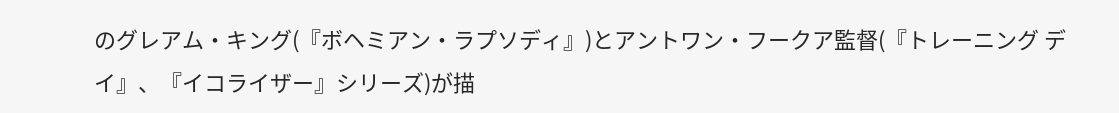のグレアム・キング(『ボヘミアン・ラプソディ』)とアントワン・フークア監督(『トレーニング デイ』、『イコライザー』シリーズ)が描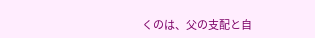くのは、父の支配と自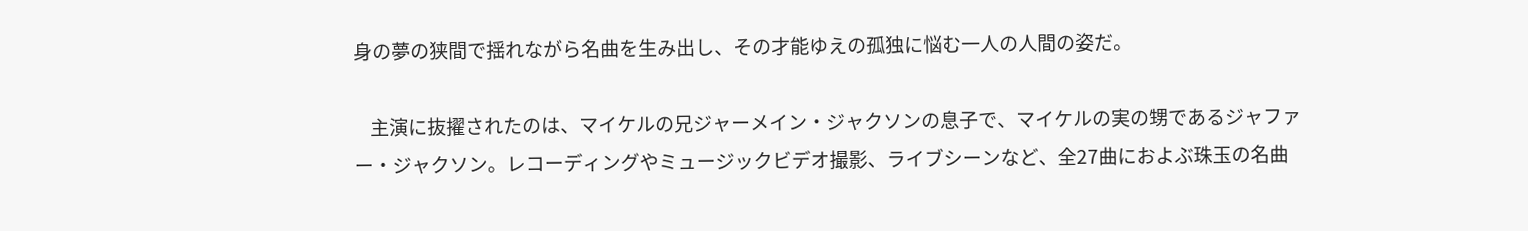身の夢の狭間で揺れながら名曲を生み出し、その才能ゆえの孤独に悩む一人の人間の姿だ。

    主演に抜擢されたのは、マイケルの兄ジャーメイン・ジャクソンの息子で、マイケルの実の甥であるジャファー・ジャクソン。レコーディングやミュージックビデオ撮影、ライブシーンなど、全27曲におよぶ珠玉の名曲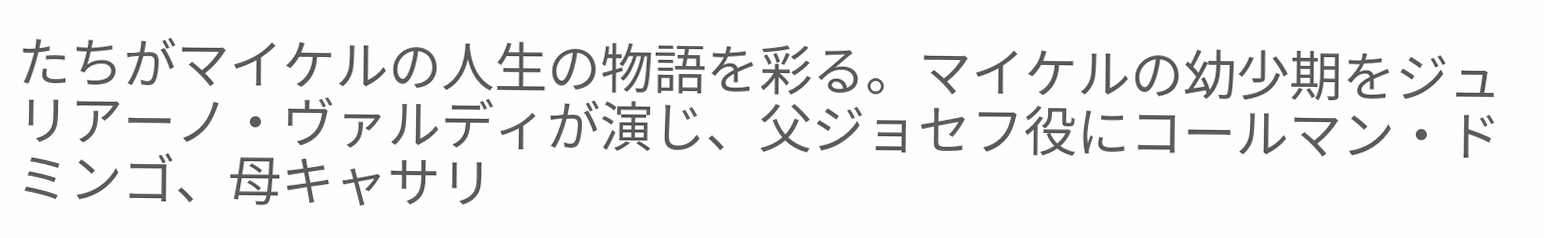たちがマイケルの人生の物語を彩る。マイケルの幼少期をジュリアーノ・ヴァルディが演じ、父ジョセフ役にコールマン・ドミンゴ、母キャサリ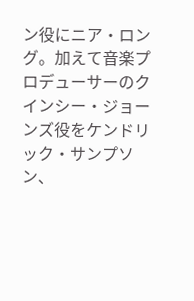ン役にニア・ロング。加えて音楽プロデューサーのクインシー・ジョーンズ役をケンドリック・サンプソン、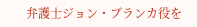弁護士ジョン・ブランカ役を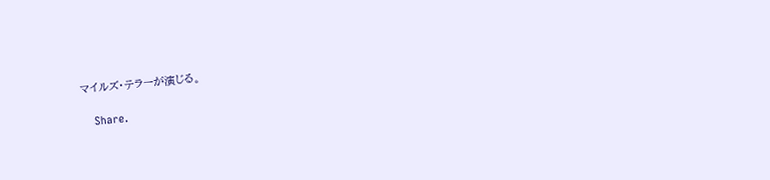マイルズ・テラーが演じる。

    Share.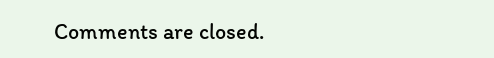Comments are closed.